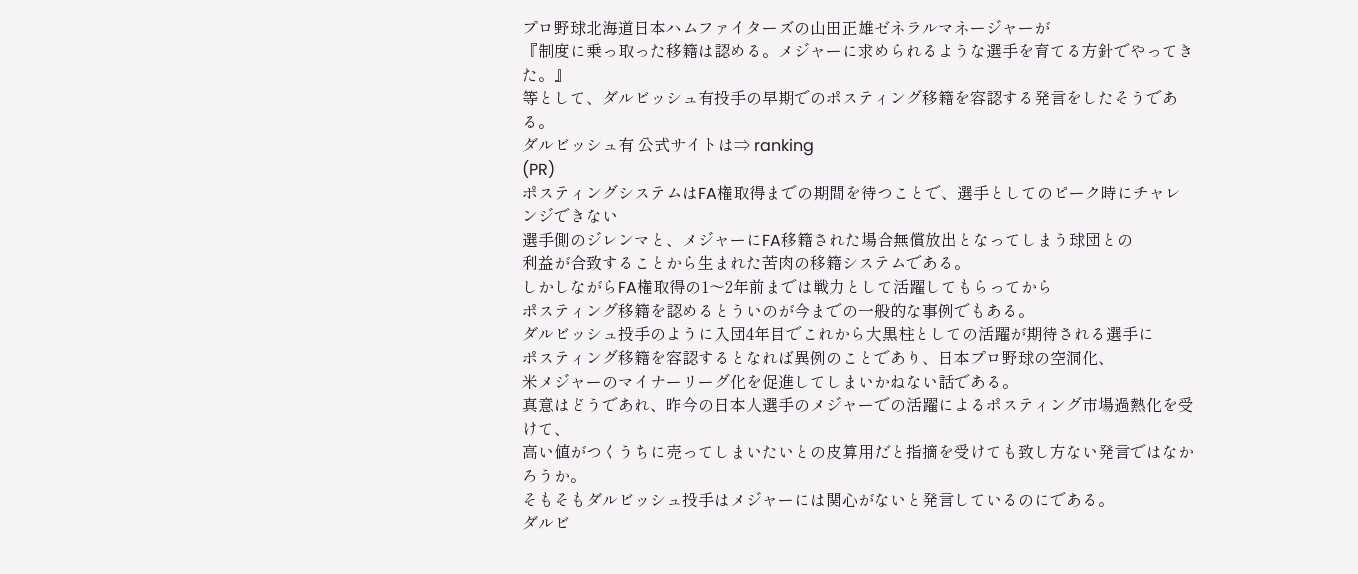プロ野球北海道日本ハムファイターズの山田正雄ゼネラルマネージャーが
『制度に乗っ取った移籍は認める。メジャーに求められるような選手を育てる方針でやってきた。』
等として、ダルビッシュ有投手の早期でのポスティング移籍を容認する発言をしたそうである。
ダルビッシュ有 公式サイトは⇒ ranking
(PR)
ポスティングシステムはFA権取得までの期間を待つことで、選手としてのピーク時にチャレンジできない
選手側のジレンマと、メジャーにFA移籍された場合無償放出となってしまう球団との
利益が合致することから生まれた苦肉の移籍システムである。
しかしながらFA権取得の1〜2年前までは戦力として活躍してもらってから
ポスティング移籍を認めるとういのが今までの一般的な事例でもある。
ダルビッシュ投手のように入団4年目でこれから大黒柱としての活躍が期待される選手に
ポスティング移籍を容認するとなれば異例のことであり、日本プロ野球の空洞化、
米メジャーのマイナーリーグ化を促進してしまいかねない話である。
真意はどうであれ、昨今の日本人選手のメジャーでの活躍によるポスティング市場過熱化を受けて、
高い値がつくうちに売ってしまいたいとの皮算用だと指摘を受けても致し方ない発言ではなかろうか。
そもそもダルビッシュ投手はメジャーには関心がないと発言しているのにである。
ダルビ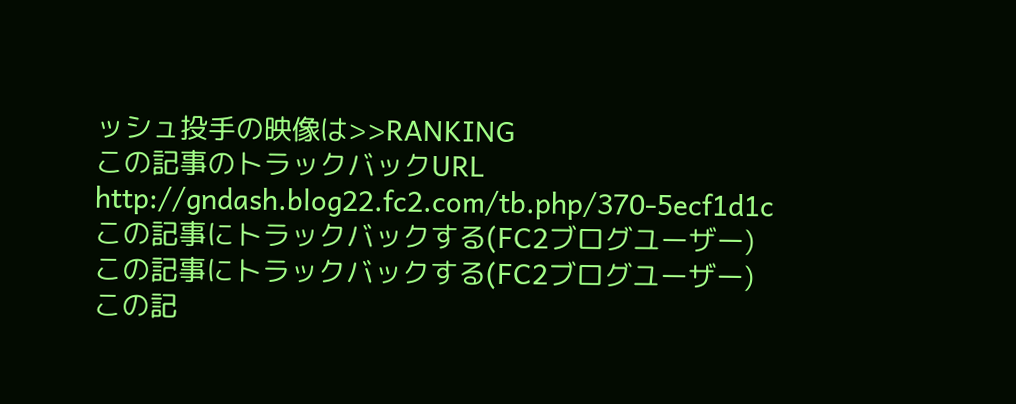ッシュ投手の映像は>>RANKING
この記事のトラックバックURL
http://gndash.blog22.fc2.com/tb.php/370-5ecf1d1c
この記事にトラックバックする(FC2ブログユーザー)
この記事にトラックバックする(FC2ブログユーザー)
この記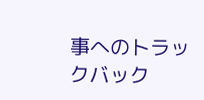事へのトラックバック